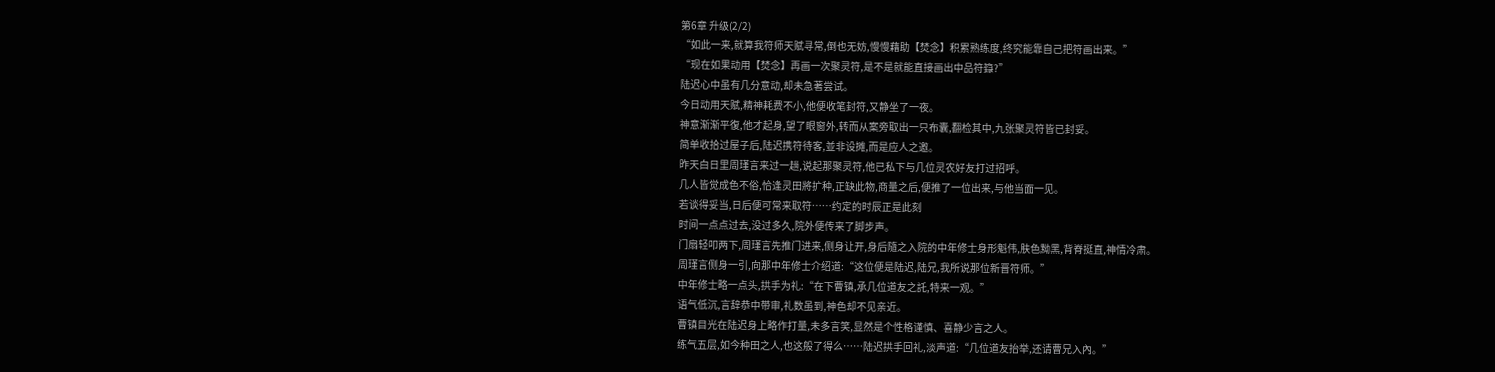第6章 升级(2/2)
“如此一来,就算我符师天赋寻常,倒也无妨,慢慢藉助【焚念】积累熟练度,终究能靠自己把符画出来。”
“现在如果动用【焚念】再画一次聚灵符,是不是就能直接画出中品符籙?”
陆迟心中虽有几分意动,却未急著尝试。
今日动用天赋,精神耗费不小,他便收笔封符,又静坐了一夜。
神意渐渐平復,他才起身,望了眼窗外,转而从案旁取出一只布囊,翻检其中,九张聚灵符皆已封妥。
简单收拾过屋子后,陆迟携符待客,並非设摊,而是应人之邀。
昨天白日里周瑾言来过一趟,说起那聚灵符,他已私下与几位灵农好友打过招呼。
几人皆觉成色不俗,恰逢灵田將扩种,正缺此物,商量之后,便推了一位出来,与他当面一见。
若谈得妥当,日后便可常来取符……约定的时辰正是此刻
时间一点点过去,没过多久,院外便传来了脚步声。
门扇轻叩两下,周瑾言先推门进来,侧身让开,身后隨之入院的中年修士身形魁伟,肤色黝黑,背脊挺直,神情冷肃。
周瑾言侧身一引,向那中年修士介绍道:“这位便是陆迟,陆兄,我所说那位新晋符师。”
中年修士略一点头,拱手为礼:“在下曹镇,承几位道友之託,特来一观。”
语气低沉,言辞恭中带审,礼数虽到,神色却不见亲近。
曹镇目光在陆迟身上略作打量,未多言笑,显然是个性格谨慎、喜静少言之人。
练气五层,如今种田之人,也这般了得么……陆迟拱手回礼,淡声道:“几位道友抬举,还请曹兄入內。”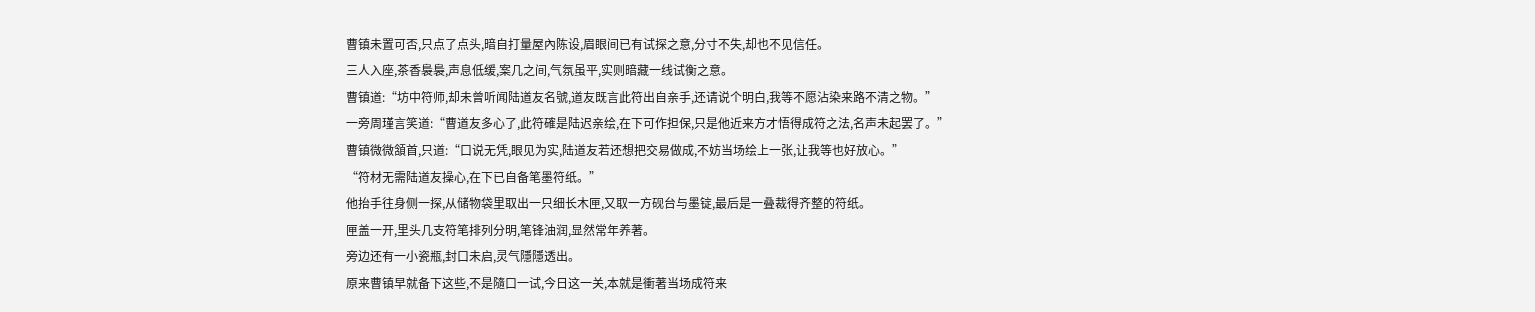曹镇未置可否,只点了点头,暗自打量屋內陈设,眉眼间已有试探之意,分寸不失,却也不见信任。
三人入座,茶香裊裊,声息低缓,案几之间,气氛虽平,实则暗藏一线试衡之意。
曹镇道:“坊中符师,却未曾听闻陆道友名號,道友既言此符出自亲手,还请说个明白,我等不愿沾染来路不清之物。”
一旁周瑾言笑道:“曹道友多心了,此符確是陆迟亲绘,在下可作担保,只是他近来方才悟得成符之法,名声未起罢了。”
曹镇微微頷首,只道:“口说无凭,眼见为实,陆道友若还想把交易做成,不妨当场绘上一张,让我等也好放心。”
“符材无需陆道友操心,在下已自备笔墨符纸。”
他抬手往身侧一探,从储物袋里取出一只细长木匣,又取一方砚台与墨锭,最后是一叠裁得齐整的符纸。
匣盖一开,里头几支符笔排列分明,笔锋油润,显然常年养著。
旁边还有一小瓷瓶,封口未启,灵气隱隱透出。
原来曹镇早就备下这些,不是隨口一试,今日这一关,本就是衝著当场成符来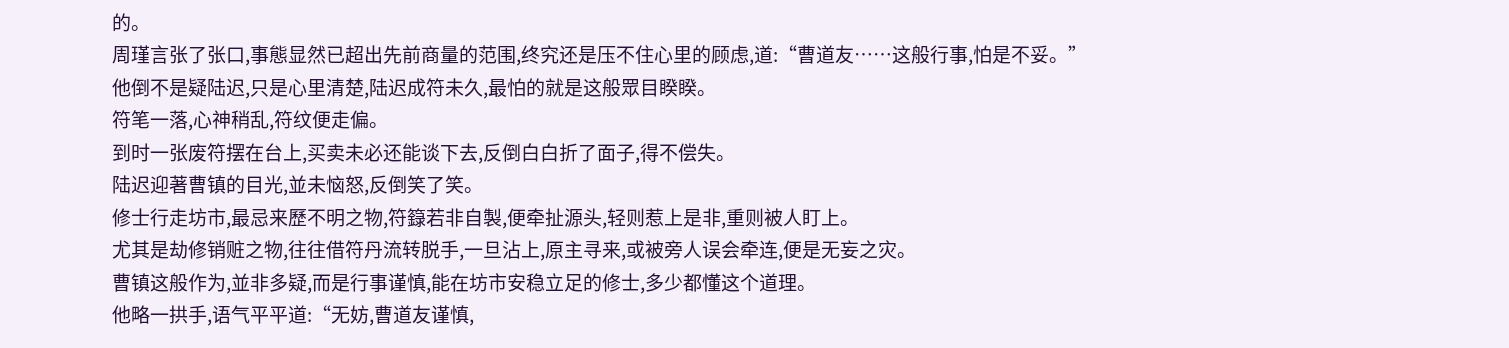的。
周瑾言张了张口,事態显然已超出先前商量的范围,终究还是压不住心里的顾虑,道:“曹道友……这般行事,怕是不妥。”
他倒不是疑陆迟,只是心里清楚,陆迟成符未久,最怕的就是这般眾目睽睽。
符笔一落,心神稍乱,符纹便走偏。
到时一张废符摆在台上,买卖未必还能谈下去,反倒白白折了面子,得不偿失。
陆迟迎著曹镇的目光,並未恼怒,反倒笑了笑。
修士行走坊市,最忌来歷不明之物,符籙若非自製,便牵扯源头,轻则惹上是非,重则被人盯上。
尤其是劫修销赃之物,往往借符丹流转脱手,一旦沾上,原主寻来,或被旁人误会牵连,便是无妄之灾。
曹镇这般作为,並非多疑,而是行事谨慎,能在坊市安稳立足的修士,多少都懂这个道理。
他略一拱手,语气平平道:“无妨,曹道友谨慎,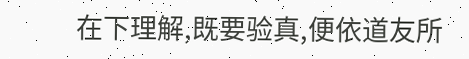在下理解,既要验真,便依道友所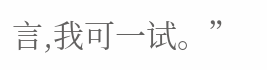言,我可一试。”